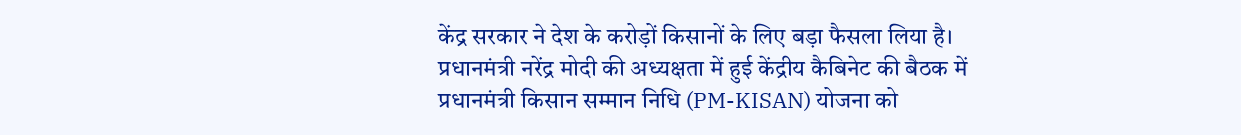केंद्र सरकार ने देश के करोड़ों किसानों के लिए बड़ा फैसला लिया है। प्रधानमंत्री नरेंद्र मोदी की अध्यक्षता में हुई केंद्रीय कैबिनेट की बैठक में प्रधानमंत्री किसान सम्मान निधि (PM-KISAN) योजना को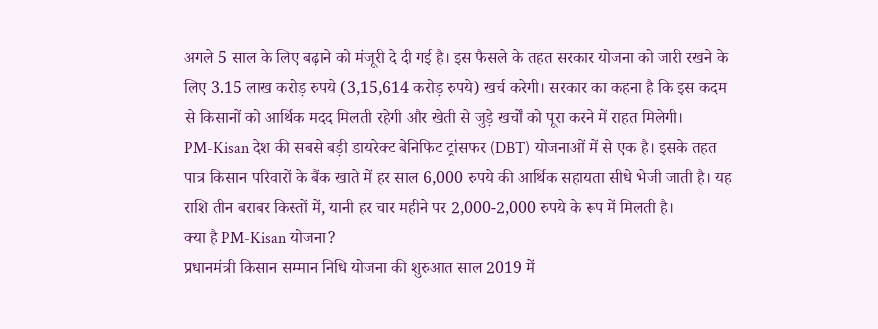अगले 5 साल के लिए बढ़ाने को मंजूरी दे दी गई है। इस फैसले के तहत सरकार योजना को जारी रखने के लिए 3.15 लाख करोड़ रुपये (3,15,614 करोड़ रुपये) खर्च करेगी। सरकार का कहना है कि इस कदम से किसानों को आर्थिक मदद मिलती रहेगी और खेती से जुड़े खर्चों को पूरा करने में राहत मिलेगी।
PM-Kisan देश की सबसे बड़ी डायरेक्ट बेनिफिट ट्रांसफर (DBT) योजनाओं में से एक है। इसके तहत पात्र किसान परिवारों के बैंक खाते में हर साल 6,000 रुपये की आर्थिक सहायता सीधे भेजी जाती है। यह राशि तीन बराबर किस्तों में, यानी हर चार महीने पर 2,000-2,000 रुपये के रूप में मिलती है।
क्या है PM-Kisan योजना?
प्रधानमंत्री किसान सम्मान निधि योजना की शुरुआत साल 2019 में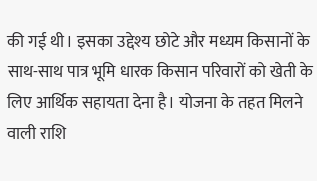की गई थी। इसका उद्देश्य छोटे और मध्यम किसानों के साथ-साथ पात्र भूमि धारक किसान परिवारों को खेती के लिए आर्थिक सहायता देना है। योजना के तहत मिलने वाली राशि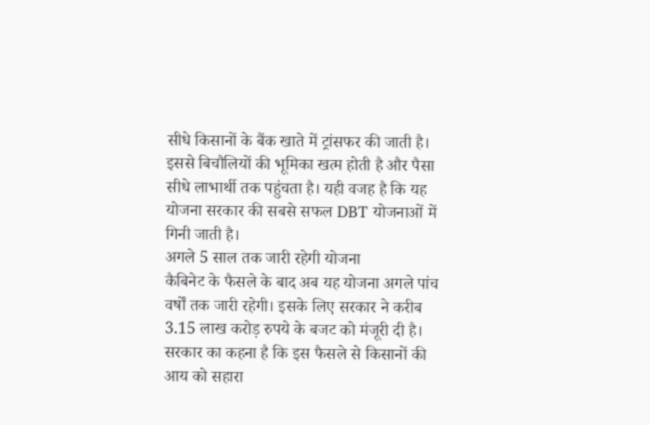सीधे किसानों के बैंक खाते में ट्रांसफर की जाती है। इससे बिचौलियों की भूमिका खत्म होती है और पैसा सीधे लाभार्थी तक पहुंचता है। यही वजह है कि यह योजना सरकार की सबसे सफल DBT योजनाओं में गिनी जाती है।
अगले 5 साल तक जारी रहेगी योजना
कैबिनेट के फैसले के बाद अब यह योजना अगले पांच वर्षों तक जारी रहेगी। इसके लिए सरकार ने करीब 3.15 लाख करोड़ रुपये के बजट को मंजूरी दी है। सरकार का कहना है कि इस फैसले से किसानों की आय को सहारा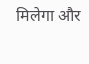मिलेगा और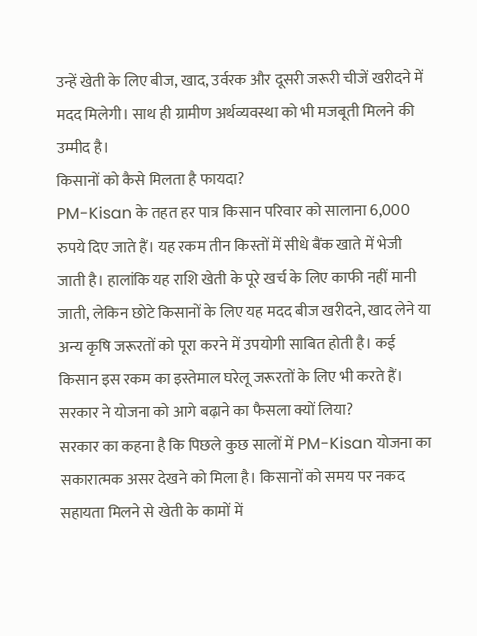उन्हें खेती के लिए बीज, खाद, उर्वरक और दूसरी जरूरी चीजें खरीदने में मदद मिलेगी। साथ ही ग्रामीण अर्थव्यवस्था को भी मजबूती मिलने की उम्मीद है।
किसानों को कैसे मिलता है फायदा?
PM-Kisan के तहत हर पात्र किसान परिवार को सालाना 6,000 रुपये दिए जाते हैं। यह रकम तीन किस्तों में सीधे बैंक खाते में भेजी जाती है। हालांकि यह राशि खेती के पूरे खर्च के लिए काफी नहीं मानी जाती, लेकिन छोटे किसानों के लिए यह मदद बीज खरीदने, खाद लेने या अन्य कृषि जरूरतों को पूरा करने में उपयोगी साबित होती है। कई किसान इस रकम का इस्तेमाल घरेलू जरूरतों के लिए भी करते हैं।
सरकार ने योजना को आगे बढ़ाने का फैसला क्यों लिया?
सरकार का कहना है कि पिछले कुछ सालों में PM-Kisan योजना का सकारात्मक असर देखने को मिला है। किसानों को समय पर नकद सहायता मिलने से खेती के कामों में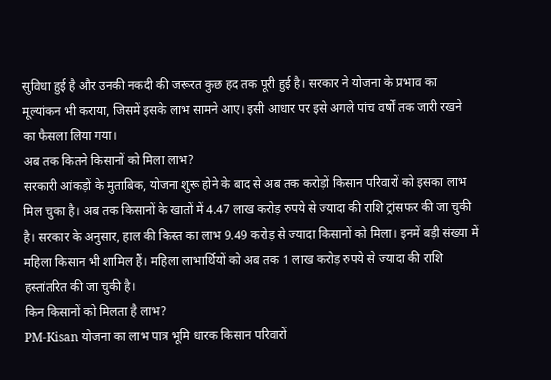सुविधा हुई है और उनकी नकदी की जरूरत कुछ हद तक पूरी हुई है। सरकार ने योजना के प्रभाव का मूल्यांकन भी कराया, जिसमें इसके लाभ सामने आए। इसी आधार पर इसे अगले पांच वर्षों तक जारी रखने का फैसला लिया गया।
अब तक कितने किसानों को मिला लाभ?
सरकारी आंकड़ों के मुताबिक, योजना शुरू होने के बाद से अब तक करोड़ों किसान परिवारों को इसका लाभ मिल चुका है। अब तक किसानों के खातों में 4.47 लाख करोड़ रुपये से ज्यादा की राशि ट्रांसफर की जा चुकी है। सरकार के अनुसार, हाल की किस्त का लाभ 9.49 करोड़ से ज्यादा किसानों को मिला। इनमें बड़ी संख्या में महिला किसान भी शामिल हैं। महिला लाभार्थियों को अब तक 1 लाख करोड़ रुपये से ज्यादा की राशि हस्तांतरित की जा चुकी है।
किन किसानों को मिलता है लाभ?
PM-Kisan योजना का लाभ पात्र भूमि धारक किसान परिवारों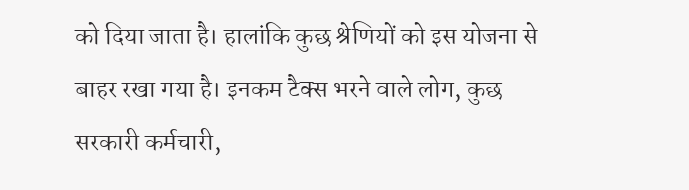को दिया जाता है। हालांकि कुछ श्रेणियों को इस योजना से बाहर रखा गया है। इनकम टैक्स भरने वाले लोग, कुछ सरकारी कर्मचारी,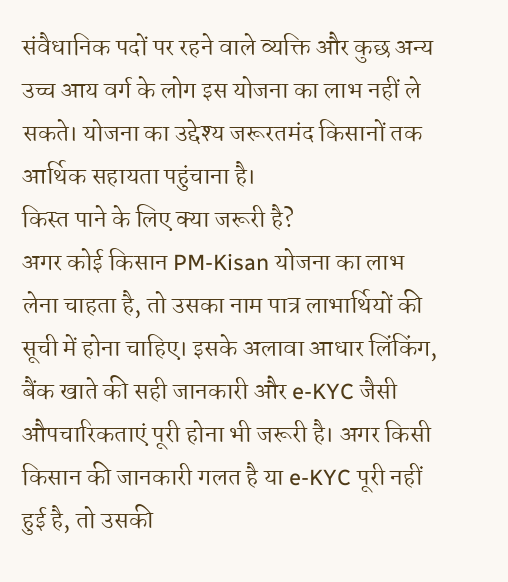संवैधानिक पदों पर रहने वाले व्यक्ति और कुछ अन्य उच्च आय वर्ग के लोग इस योजना का लाभ नहीं ले सकते। योजना का उद्देश्य जरूरतमंद किसानों तक आर्थिक सहायता पहुंचाना है।
किस्त पाने के लिए क्या जरूरी है?
अगर कोई किसान PM-Kisan योजना का लाभ लेना चाहता है, तो उसका नाम पात्र लाभार्थियों की सूची में होना चाहिए। इसके अलावा आधार लिंकिंग, बैंक खाते की सही जानकारी और e-KYC जैसी औपचारिकताएं पूरी होना भी जरूरी है। अगर किसी किसान की जानकारी गलत है या e-KYC पूरी नहीं हुई है, तो उसकी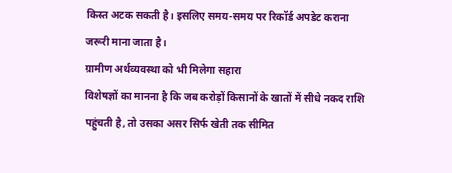किस्त अटक सकती है। इसलिए समय-समय पर रिकॉर्ड अपडेट कराना जरूरी माना जाता है।
ग्रामीण अर्थव्यवस्था को भी मिलेगा सहारा
विशेषज्ञों का मानना है कि जब करोड़ों किसानों के खातों में सीधे नकद राशि पहुंचती है, तो उसका असर सिर्फ खेती तक सीमित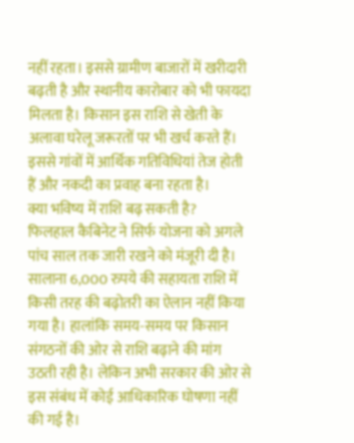नहीं रहता। इससे ग्रामीण बाजारों में खरीदारी बढ़ती है और स्थानीय कारोबार को भी फायदा मिलता है। किसान इस राशि से खेती के अलावा घरेलू जरूरतों पर भी खर्च करते हैं। इससे गांवों में आर्थिक गतिविधियां तेज होती हैं और नकदी का प्रवाह बना रहता है।
क्या भविष्य में राशि बढ़ सकती है?
फिलहाल कैबिनेट ने सिर्फ योजना को अगले पांच साल तक जारी रखने को मंजूरी दी है। सालाना 6,000 रुपये की सहायता राशि में किसी तरह की बढ़ोतरी का ऐलान नहीं किया गया है। हालांकि समय-समय पर किसान संगठनों की ओर से राशि बढ़ाने की मांग उठती रही है। लेकिन अभी सरकार की ओर से इस संबंध में कोई आधिकारिक घोषणा नहीं की गई है।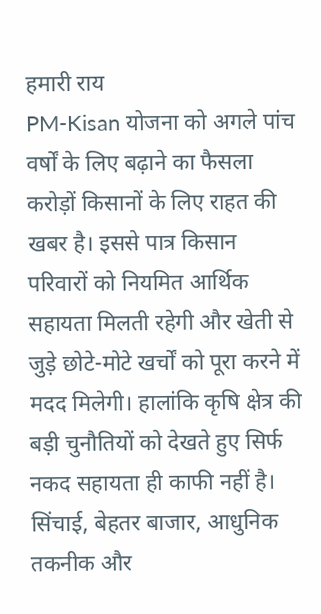हमारी राय
PM-Kisan योजना को अगले पांच वर्षों के लिए बढ़ाने का फैसला करोड़ों किसानों के लिए राहत की खबर है। इससे पात्र किसान परिवारों को नियमित आर्थिक सहायता मिलती रहेगी और खेती से जुड़े छोटे-मोटे खर्चों को पूरा करने में मदद मिलेगी। हालांकि कृषि क्षेत्र की बड़ी चुनौतियों को देखते हुए सिर्फ नकद सहायता ही काफी नहीं है। सिंचाई, बेहतर बाजार, आधुनिक तकनीक और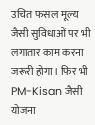उचित फसल मूल्य जैसी सुविधाओं पर भी लगातार काम करना जरूरी होगा। फिर भी PM-Kisan जैसी योजना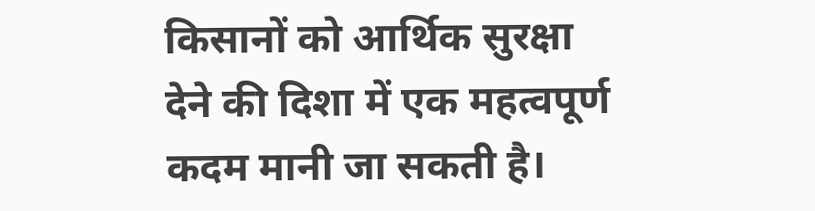किसानों को आर्थिक सुरक्षा देने की दिशा में एक महत्वपूर्ण कदम मानी जा सकती है।